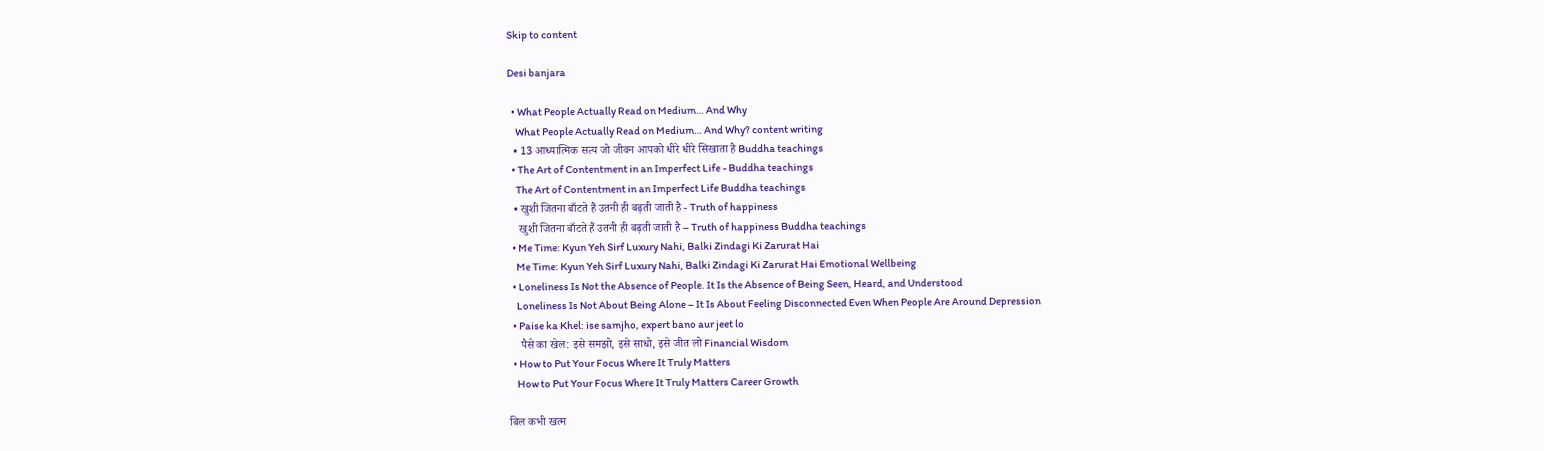Skip to content

Desi banjara

  • What People Actually Read on Medium… And Why
    What People Actually Read on Medium… And Why? content writing
  • 13 आध्यात्मिक सत्य जो जीवन आपको धीरे धीरे सिखाता है Buddha teachings
  • The Art of Contentment in an Imperfect Life - Buddha teachings
    The Art of Contentment in an Imperfect Life Buddha teachings
  • खुशी जितना बाँटते हैं उतनी ही बढ़ती जाती है - Truth of happiness
    खुशी जितना बाँटते हैं उतनी ही बढ़ती जाती है – Truth of happiness Buddha teachings
  • Me Time: Kyun Yeh Sirf Luxury Nahi, Balki Zindagi Ki Zarurat Hai
    Me Time: Kyun Yeh Sirf Luxury Nahi, Balki Zindagi Ki Zarurat Hai Emotional Wellbeing
  • Loneliness Is Not the Absence of People. It Is the Absence of Being Seen, Heard, and Understood
    Loneliness Is Not About Being Alone – It Is About Feeling Disconnected Even When People Are Around Depression
  • Paise ka Khel: ise samjho, expert bano aur jeet lo
    पैसे का खेल: इसे समझो, इसे साधो, इसे जीत लो Financial Wisdom
  • How to Put Your Focus Where It Truly Matters
    How to Put Your Focus Where It Truly Matters Career Growth

बिल कभी खत्म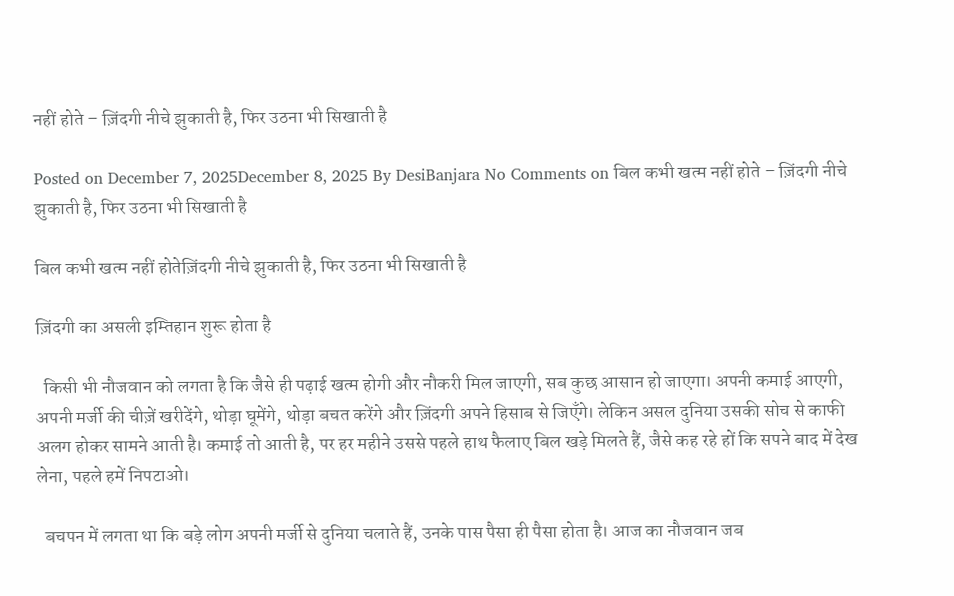नहीं होते – ज़िंदगी नीचे झुकाती है, फिर उठना भी सिखाती है

Posted on December 7, 2025December 8, 2025 By DesiBanjara No Comments on बिल कभी खत्म नहीं होते – ज़िंदगी नीचे झुकाती है, फिर उठना भी सिखाती है

बिल कभी खत्म नहीं होतेज़िंदगी नीचे झुकाती है, फिर उठना भी सिखाती है

ज़िंदगी का असली इम्तिहान शुरू होता है

  किसी भी नौजवान को लगता है कि जैसे ही पढ़ाई खत्म होगी और नौकरी मिल जाएगी, सब कुछ आसान हो जाएगा। अपनी कमाई आएगी, अपनी मर्जी की चीज़ें खरीदेंगे, थोड़ा घूमेंगे, थोड़ा बचत करेंगे और ज़िंदगी अपने हिसाब से जिएँगे। लेकिन असल दुनिया उसकी सोच से काफी अलग होकर सामने आती है। कमाई तो आती है, पर हर महीने उससे पहले हाथ फैलाए बिल खड़े मिलते हैं, जैसे कह रहे हों कि सपने बाद में देख लेना, पहले हमें निपटाओ।

  बचपन में लगता था कि बड़े लोग अपनी मर्जी से दुनिया चलाते हैं, उनके पास पैसा ही पैसा होता है। आज का नौजवान जब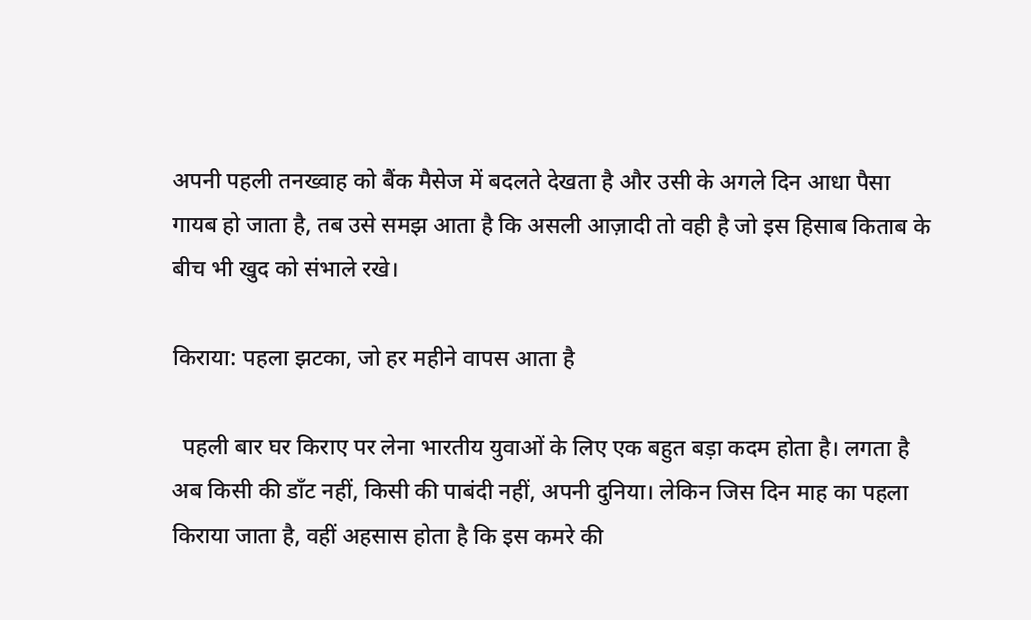अपनी पहली तनख्वाह को बैंक मैसेज में बदलते देखता है और उसी के अगले दिन आधा पैसा गायब हो जाता है, तब उसे समझ आता है कि असली आज़ादी तो वही है जो इस हिसाब किताब के बीच भी खुद को संभाले रखे।

किराया: पहला झटका, जो हर महीने वापस आता है

  पहली बार घर किराए पर लेना भारतीय युवाओं के लिए एक बहुत बड़ा कदम होता है। लगता है अब किसी की डाँट नहीं, किसी की पाबंदी नहीं, अपनी दुनिया। लेकिन जिस दिन माह का पहला किराया जाता है, वहीं अहसास होता है कि इस कमरे की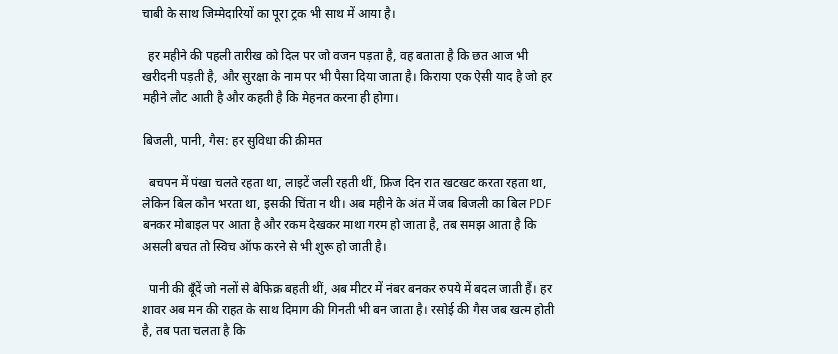चाबी के साथ जिम्मेदारियों का पूरा ट्रक भी साथ में आया है।

  हर महीने की पहली तारीख को दिल पर जो वजन पड़ता है, वह बताता है कि छत आज भी खरीदनी पड़ती है, और सुरक्षा के नाम पर भी पैसा दिया जाता है। किराया एक ऐसी याद है जो हर महीने लौट आती है और कहती है कि मेहनत करना ही होगा।

बिजली, पानी, गैस: हर सुविधा की क़ीमत

  बचपन में पंखा चलते रहता था, लाइटें जली रहती थीं, फ्रिज दिन रात खटखट करता रहता था, लेकिन बिल कौन भरता था, इसकी चिंता न थी। अब महीने के अंत में जब बिजली का बिल PDF बनकर मोबाइल पर आता है और रकम देखकर माथा गरम हो जाता है, तब समझ आता है कि असली बचत तो स्विच ऑफ करने से भी शुरू हो जाती है।

  पानी की बूँदें जो नलों से बेफिक्र बहती थीं, अब मीटर में नंबर बनकर रुपये में बदल जाती हैं। हर शावर अब मन की राहत के साथ दिमाग की गिनती भी बन जाता है। रसोई की गैस जब खत्म होती है, तब पता चलता है कि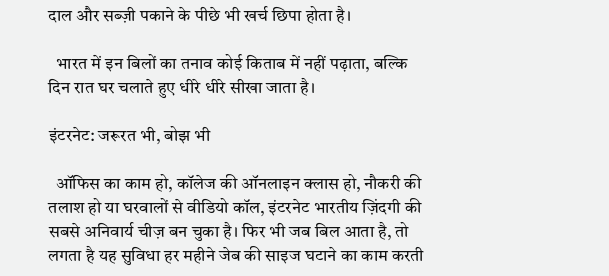दाल और सब्ज़ी पकाने के पीछे भी खर्च छिपा होता है।

  भारत में इन बिलों का तनाव कोई किताब में नहीं पढ़ाता, बल्कि दिन रात घर चलाते हुए धीरे धीरे सीखा जाता है।

इंटरनेट: जरूरत भी, बोझ भी

  ऑफिस का काम हो, कॉलेज की ऑनलाइन क्लास हो, नौकरी की तलाश हो या घरवालों से वीडियो कॉल, इंटरनेट भारतीय ज़िंदगी की सबसे अनिवार्य चीज़ बन चुका है। फिर भी जब बिल आता है, तो लगता है यह सुविधा हर महीने जेब की साइज घटाने का काम करती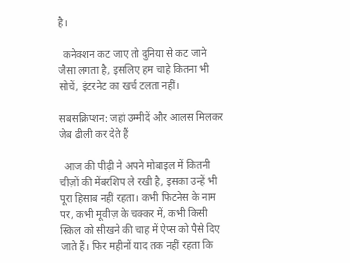है।

  कनेक्शन कट जाए तो दुनिया से कट जाने जैसा लगता है, इसलिए हम चाहे कितना भी सोचें, इंटरनेट का खर्च टलता नहीं।

सबसक्रिप्शन: जहां उम्मीदें और आलस मिलकर जेब ढीली कर देते हैं

  आज की पीढ़ी ने अपने मोबाइल में कितनी चीज़ों की मेंबरशिप ले रखी है, इसका उन्हें भी पूरा हिसाब नहीं रहता। कभी फिटनेस के नाम पर, कभी मूवीज़ के चक्कर में, कभी किसी स्किल को सीखने की चाह में ऐप्स को पैसे दिए जाते हैं। फिर महीनों याद तक नहीं रहता कि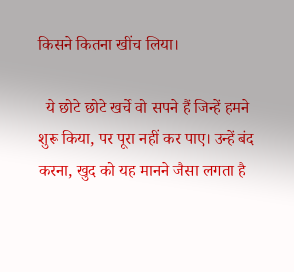किसने कितना खींच लिया।

  ये छोटे छोटे खर्चे वो सपने हैं जिन्हें हमने शुरू किया, पर पूरा नहीं कर पाए। उन्हें बंद करना, खुद को यह मानने जैसा लगता है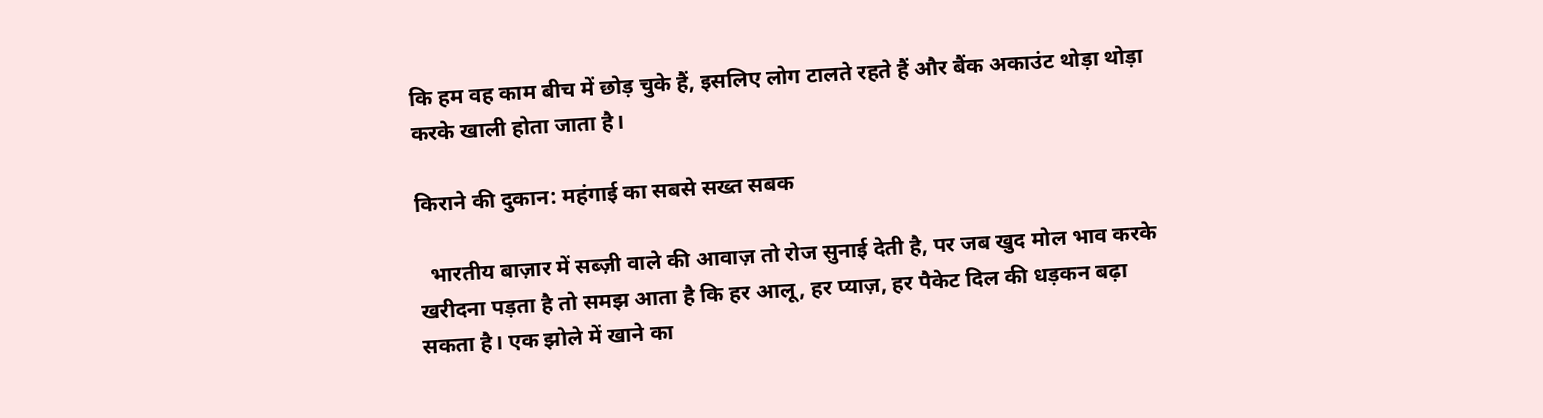कि हम वह काम बीच में छोड़ चुके हैं, इसलिए लोग टालते रहते हैं और बैंक अकाउंट थोड़ा थोड़ा करके खाली होता जाता है।

किराने की दुकान: महंगाई का सबसे सख्त सबक

  भारतीय बाज़ार में सब्ज़ी वाले की आवाज़ तो रोज सुनाई देती है, पर जब खुद मोल भाव करके खरीदना पड़ता है तो समझ आता है कि हर आलू, हर प्याज़, हर पैकेट दिल की धड़कन बढ़ा सकता है। एक झोले में खाने का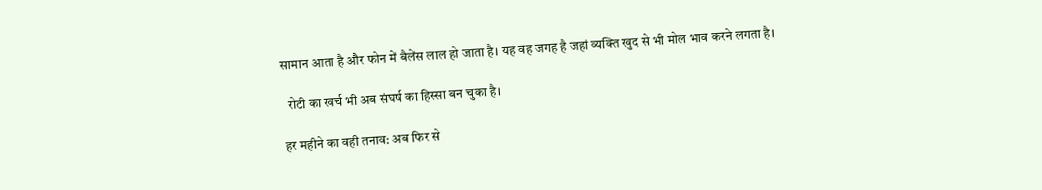सामान आता है और फोन में बैलेंस लाल हो जाता है। यह वह जगह है जहां व्यक्ति खुद से भी मोल भाव करने लगता है।

  रोटी का खर्च भी अब संघर्ष का हिस्सा बन चुका है।

हर महीने का वही तनाव: अब फिर से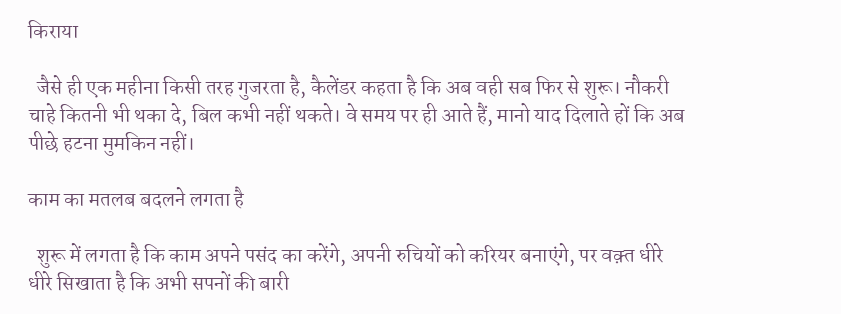किराया

  जैसे ही एक महीना किसी तरह गुजरता है, कैलेंडर कहता है कि अब वही सब फिर से शुरू। नौकरी चाहे कितनी भी थका दे, बिल कभी नहीं थकते। वे समय पर ही आते हैं, मानो याद दिलाते हों कि अब पीछे हटना मुमकिन नहीं।

काम का मतलब बदलने लगता है

  शुरू में लगता है कि काम अपने पसंद का करेंगे, अपनी रुचियों को करियर बनाएंगे, पर वक़्त धीरे धीरे सिखाता है कि अभी सपनों की बारी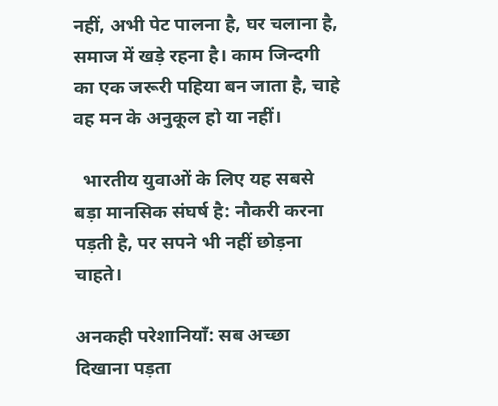नहीं, अभी पेट पालना है, घर चलाना है, समाज में खड़े रहना है। काम जिन्दगी का एक जरूरी पहिया बन जाता है, चाहे वह मन के अनुकूल हो या नहीं।

  भारतीय युवाओं के लिए यह सबसे बड़ा मानसिक संघर्ष है: नौकरी करना पड़ती है, पर सपने भी नहीं छोड़ना चाहते।

अनकही परेशानियाँ: सब अच्छा दिखाना पड़ता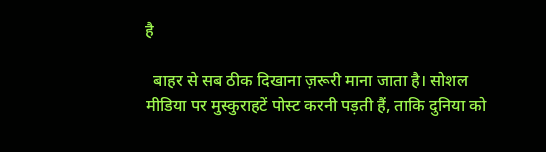है

  बाहर से सब ठीक दिखाना ज़रूरी माना जाता है। सोशल मीडिया पर मुस्कुराहटें पोस्ट करनी पड़ती हैं, ताकि दुनिया को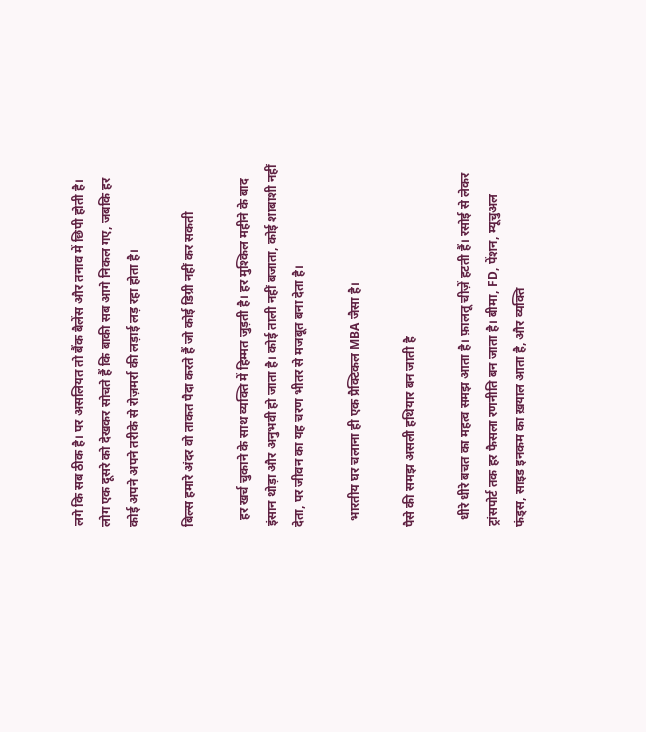लगे कि सब ठीक है। पर असलियत तो बैंक बैलेंस और तनाव में छिपी होती है। लोग एक दूसरे को देखकर सोचते हैं कि बाकी सब आगे निकल गए, जबकि हर कोई अपने अपने तरीके से रोज़मर्रा की लड़ाई लड़ रहा होता है।

बिल्स हमारे अंदर वो ताकत पैदा करते हैं जो कोई डिग्री नहीं कर सकती

  हर खर्च चुकाने के साथ व्यक्ति में हिम्मत जुड़ती है। हर मुश्किल महीने के बाद इंसान थोड़ा और अनुभवी हो जाता है। कोई ताली नहीं बजाता, कोई शाबाशी नहीं देता, पर जीवन का यह चरण भीतर से मजबूत बना देता है।

  भारतीय घर चलाना ही एक प्रैक्टिकल MBA जैसा है।

पैसे की समझ असली हथियार बन जाती है

  धीरे धीरे बचत का महत्व समझ आता है। फ़ालतू चीज़ें हटती हैं। रसोई से लेकर ट्रांसपोर्ट तक हर फैसला रणनीति बन जाता है। बीमा, FD, पेंशन, म्यूचुअल फंड्स, साइड इनकम का ख़याल आता है, और व्यक्ति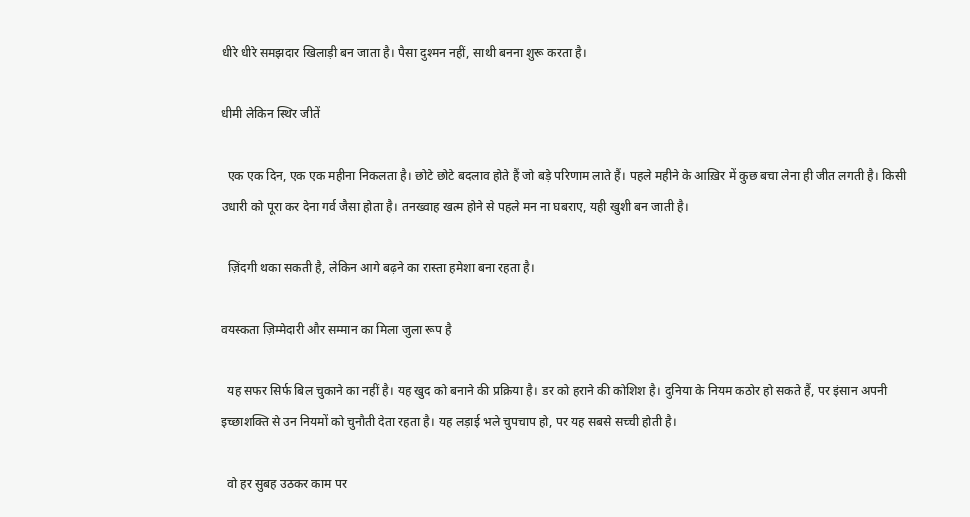धीरे धीरे समझदार खिलाड़ी बन जाता है। पैसा दुश्मन नहीं, साथी बनना शुरू करता है।

धीमी लेकिन स्थिर जीतें

  एक एक दिन, एक एक महीना निकलता है। छोटे छोटे बदलाव होते हैं जो बड़े परिणाम लाते हैं। पहले महीने के आख़िर में कुछ बचा लेना ही जीत लगती है। किसी उधारी को पूरा कर देना गर्व जैसा होता है। तनख्वाह खत्म होने से पहले मन ना घबराए, यही खुशी बन जाती है।

  ज़िंदगी थका सकती है, लेकिन आगे बढ़ने का रास्ता हमेशा बना रहता है।

वयस्कता ज़िम्मेदारी और सम्मान का मिला जुला रूप है

  यह सफर सिर्फ बिल चुकाने का नहीं है। यह खुद को बनाने की प्रक्रिया है। डर को हराने की कोशिश है। दुनिया के नियम कठोर हो सकते हैं, पर इंसान अपनी इच्छाशक्ति से उन नियमों को चुनौती देता रहता है। यह लड़ाई भले चुपचाप हो, पर यह सबसे सच्ची होती है।

  वो हर सुबह उठकर काम पर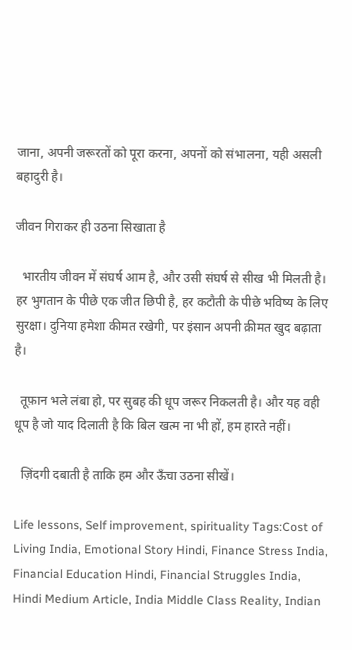जाना, अपनी जरूरतों को पूरा करना, अपनों को संभालना, यही असली बहादुरी है।

जीवन गिराकर ही उठना सिखाता है

  भारतीय जीवन में संघर्ष आम है, और उसी संघर्ष से सीख भी मिलती है। हर भुगतान के पीछे एक जीत छिपी है, हर कटौती के पीछे भविष्य के लिए सुरक्षा। दुनिया हमेशा कीमत रखेगी, पर इंसान अपनी क़ीमत खुद बढ़ाता है।

  तूफ़ान भले लंबा हो, पर सुबह की धूप जरूर निकलती है। और यह वही धूप है जो याद दिलाती है कि बिल खत्म ना भी हों, हम हारते नहीं।

  ज़िंदगी दबाती है ताकि हम और ऊँचा उठना सीखें।

Life lessons, Self improvement, spirituality Tags:Cost of Living India, Emotional Story Hindi, Finance Stress India, Financial Education Hindi, Financial Struggles India, Hindi Medium Article, India Middle Class Reality, Indian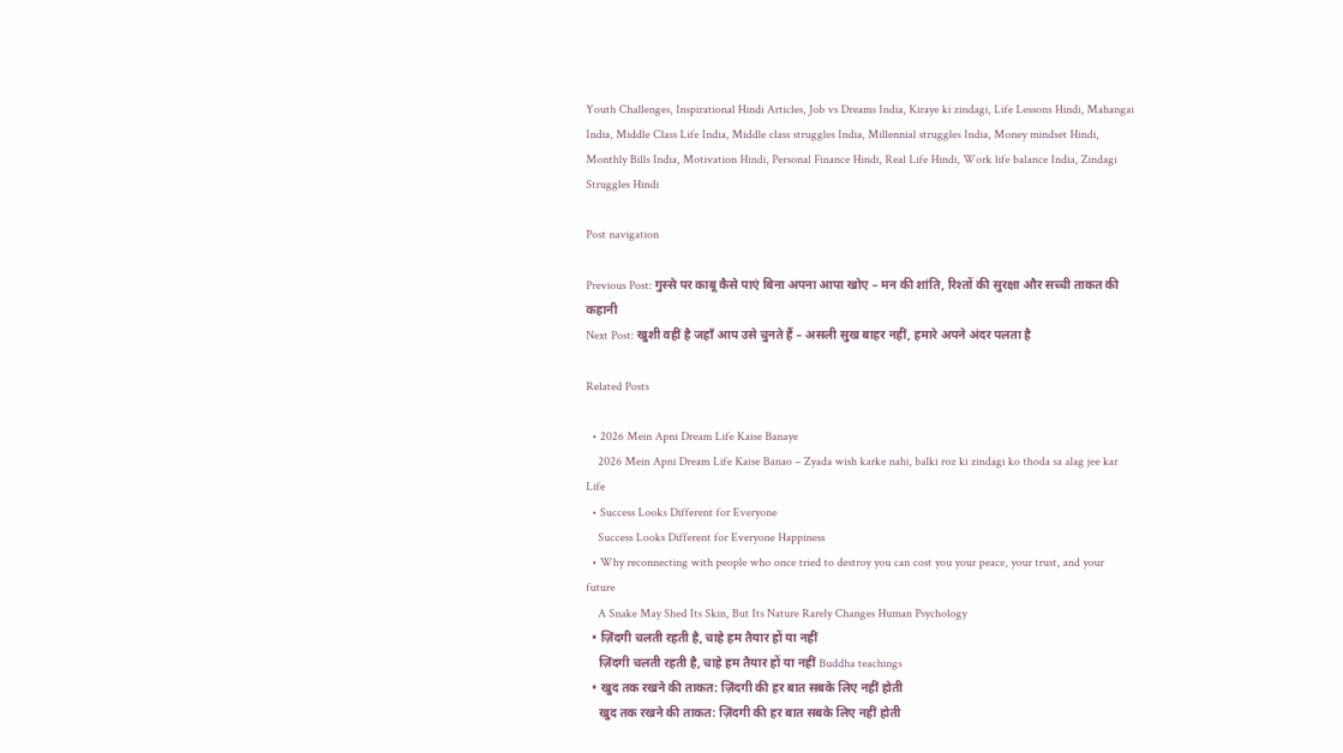Youth Challenges, Inspirational Hindi Articles, Job vs Dreams India, Kiraye ki zindagi, Life Lessons Hindi, Mahangai India, Middle Class Life India, Middle class struggles India, Millennial struggles India, Money mindset Hindi, Monthly Bills India, Motivation Hindi, Personal Finance Hindi, Real Life Hindi, Work life balance India, Zindagi Struggles Hindi

Post navigation

Previous Post: गुस्से पर काबू कैसे पाएं बिना अपना आपा खोए – मन की शांति, रिश्तों की सुरक्षा और सच्ची ताकत की कहानी
Next Post: खुशी वहीं है जहाँ आप उसे चुनते हैं – असली सुख बाहर नहीं, हमारे अपने अंदर पलता है

Related Posts

  • 2026 Mein Apni Dream Life Kaise Banaye
    2026 Mein Apni Dream Life Kaise Banao – Zyada wish karke nahi, balki roz ki zindagi ko thoda sa alag jee kar Life
  • Success Looks Different for Everyone
    Success Looks Different for Everyone Happiness
  • Why reconnecting with people who once tried to destroy you can cost you your peace, your trust, and your future
    A Snake May Shed Its Skin, But Its Nature Rarely Changes Human Psychology
  • ज़िंदगी चलती रहती है, चाहे हम तैयार हों या नहीं
    ज़िंदगी चलती रहती है, चाहे हम तैयार हों या नहीं Buddha teachings
  • खुद तक रखने की ताकत: ज़िंदगी की हर बात सबके लिए नहीं होती
    खुद तक रखने की ताकत: ज़िंदगी की हर बात सबके लिए नहीं होती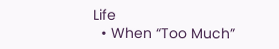Life
  • When “Too Much”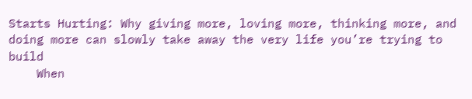Starts Hurting: Why giving more, loving more, thinking more, and doing more can slowly take away the very life you’re trying to build
    When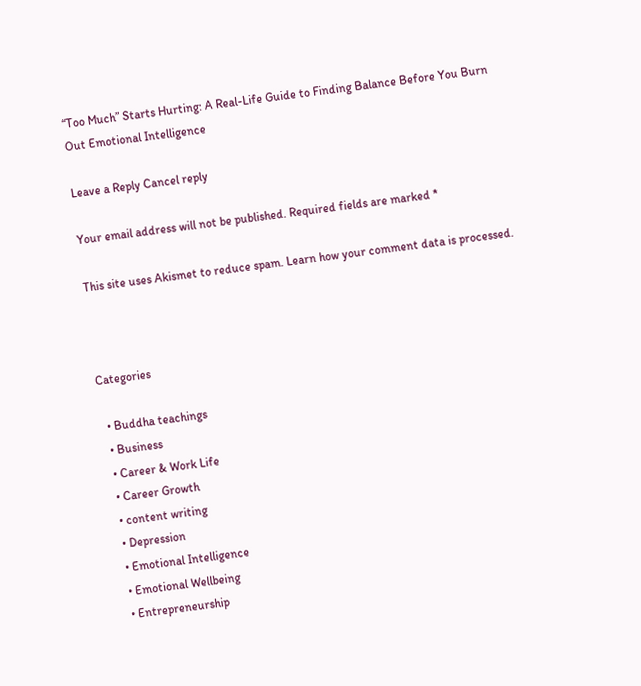“Too Much” Starts Hurting: A Real-Life Guide to Finding Balance Before You Burn Out Emotional Intelligence

Leave a Reply Cancel reply

Your email address will not be published. Required fields are marked *

This site uses Akismet to reduce spam. Learn how your comment data is processed.



Categories

  • Buddha teachings
  • Business
  • Career & Work Life
  • Career Growth
  • content writing
  • Depression
  • Emotional Intelligence
  • Emotional Wellbeing
  • Entrepreneurship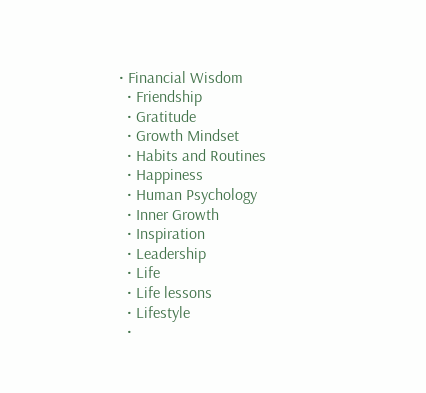• Financial Wisdom
  • Friendship
  • Gratitude
  • Growth Mindset
  • Habits and Routines
  • Happiness
  • Human Psychology
  • Inner Growth
  • Inspiration
  • Leadership
  • Life
  • Life lessons
  • Lifestyle
  •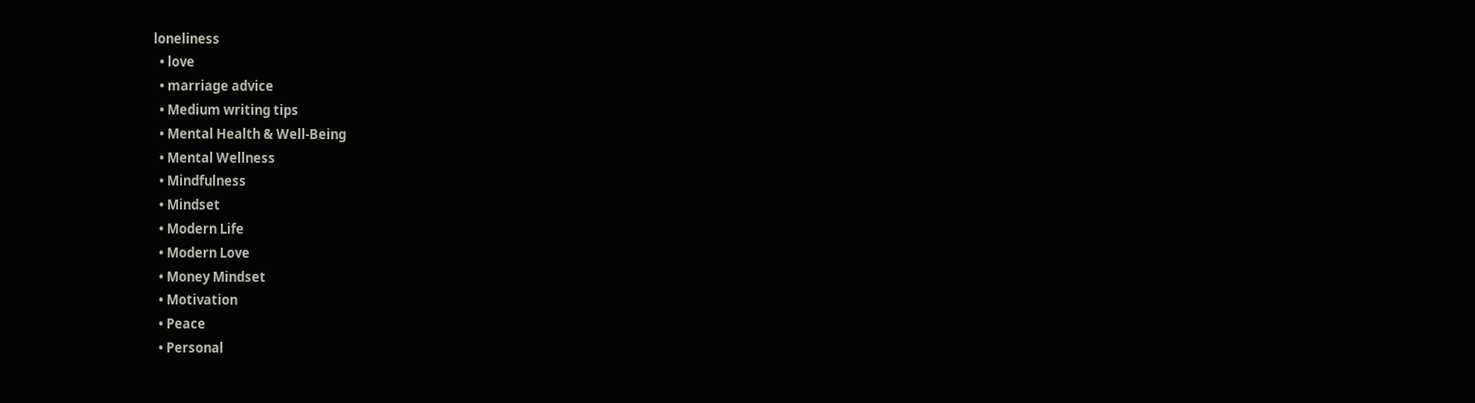loneliness
  • love
  • marriage advice
  • Medium writing tips
  • Mental Health & Well-Being
  • Mental Wellness
  • Mindfulness
  • Mindset
  • Modern Life
  • Modern Love
  • Money Mindset
  • Motivation
  • Peace
  • Personal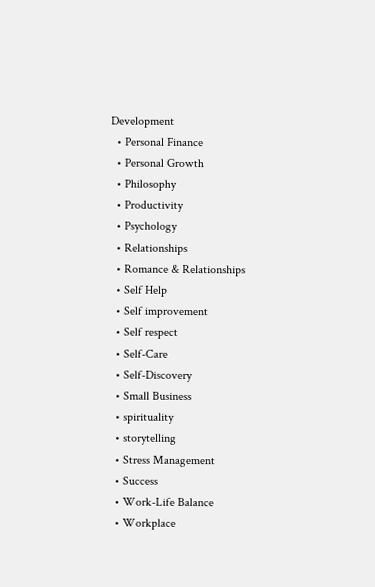Development
  • Personal Finance
  • Personal Growth
  • Philosophy
  • Productivity
  • Psychology
  • Relationships
  • Romance & Relationships
  • Self Help
  • Self improvement
  • Self respect
  • Self-Care
  • Self-Discovery
  • Small Business
  • spirituality
  • storytelling
  • Stress Management
  • Success
  • Work-Life Balance
  • Workplace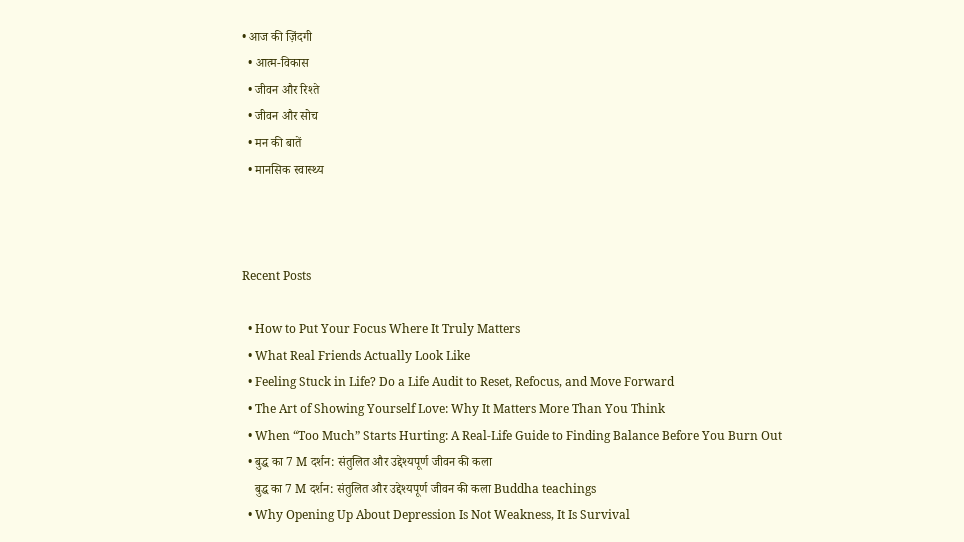• आज की ज़िंदगी
  • आत्म-विकास
  • जीवन और रिश्ते
  • जीवन और सोच
  • मन की बातें
  • मानसिक स्वास्थ्य



Recent Posts

  • How to Put Your Focus Where It Truly Matters
  • What Real Friends Actually Look Like
  • Feeling Stuck in Life? Do a Life Audit to Reset, Refocus, and Move Forward
  • The Art of Showing Yourself Love: Why It Matters More Than You Think
  • When “Too Much” Starts Hurting: A Real-Life Guide to Finding Balance Before You Burn Out
  • बुद्ध का 7 M दर्शन: संतुलित और उद्देश्यपूर्ण जीवन की कला
    बुद्ध का 7 M दर्शन: संतुलित और उद्देश्यपूर्ण जीवन की कला Buddha teachings
  • Why Opening Up About Depression Is Not Weakness, It Is Survival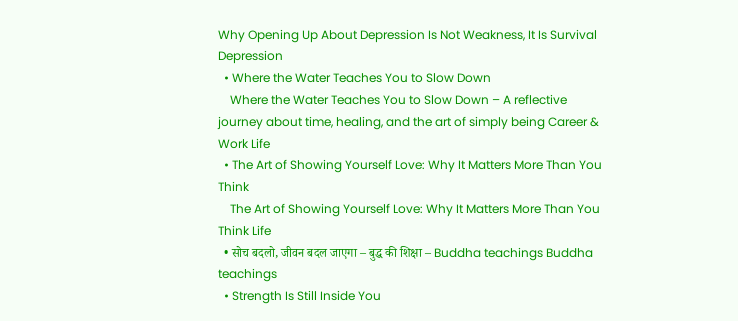Why Opening Up About Depression Is Not Weakness, It Is Survival Depression
  • Where the Water Teaches You to Slow Down
    Where the Water Teaches You to Slow Down – A reflective journey about time, healing, and the art of simply being Career & Work Life
  • The Art of Showing Yourself Love: Why It Matters More Than You Think
    The Art of Showing Yourself Love: Why It Matters More Than You Think Life
  • सोच बदलो, जीवन बदल जाएगा – बुद्ध की शिक्षा – Buddha teachings Buddha teachings
  • Strength Is Still Inside You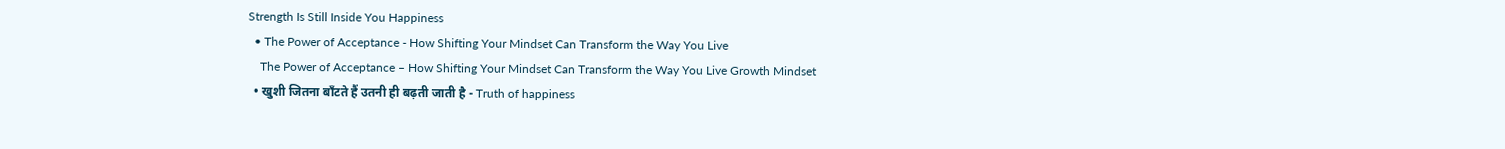Strength Is Still Inside You Happiness
  • The Power of Acceptance - How Shifting Your Mindset Can Transform the Way You Live
    The Power of Acceptance – How Shifting Your Mindset Can Transform the Way You Live Growth Mindset
  • खुशी जितना बाँटते हैं उतनी ही बढ़ती जाती है - Truth of happiness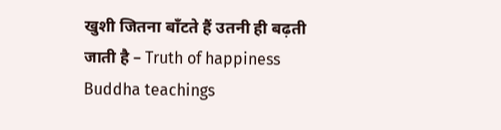खुशी जितना बाँटते हैं उतनी ही बढ़ती जाती है – Truth of happiness Buddha teachings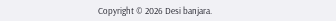Copyright © 2026 Desi banjara.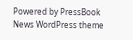Powered by PressBook News WordPress theme